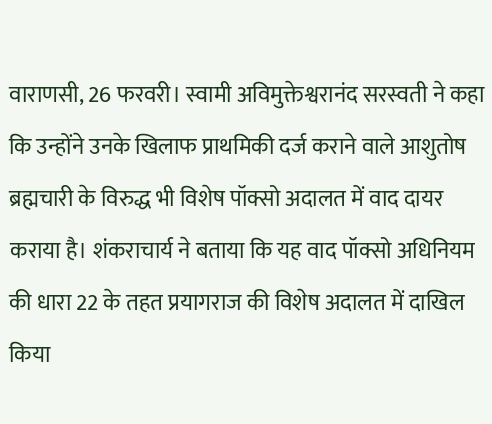वाराणसी, 26 फरवरी। स्वामी अविमुक्तेश्वरानंद सरस्वती ने कहा कि उन्होंने उनके खिलाफ प्राथमिकी दर्ज कराने वाले आशुतोष ब्रह्मचारी के विरुद्ध भी विशेष पॉक्सो अदालत में वाद दायर कराया है। शंकराचार्य ने बताया कि यह वाद पॉक्सो अधिनियम की धारा 22 के तहत प्रयागराज की विशेष अदालत में दाखिल किया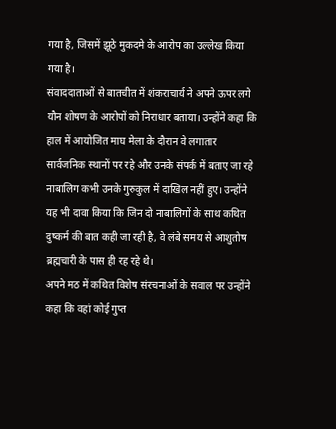गया है, जिसमें झूठे मुकदमे के आरोप का उल्लेख किया गया है।
संवाददाताओं से बातचीत में शंकराचार्य ने अपने ऊपर लगे यौन शोषण के आरोपों को निराधार बताया। उन्होंने कहा कि हाल में आयोजित माघ मेला के दौरान वे लगातार सार्वजनिक स्थानों पर रहे और उनके संपर्क में बताए जा रहे नाबालिग कभी उनके गुरुकुल में दाखिल नहीं हुए। उन्होंने यह भी दावा किया कि जिन दो नाबालिगों के साथ कथित दुष्कर्म की बात कही जा रही है, वे लंबे समय से आशुतोष ब्रह्मचारी के पास ही रह रहे थे।
अपने मठ में कथित विशेष संरचनाओं के सवाल पर उन्होंने कहा कि वहां कोई गुप्त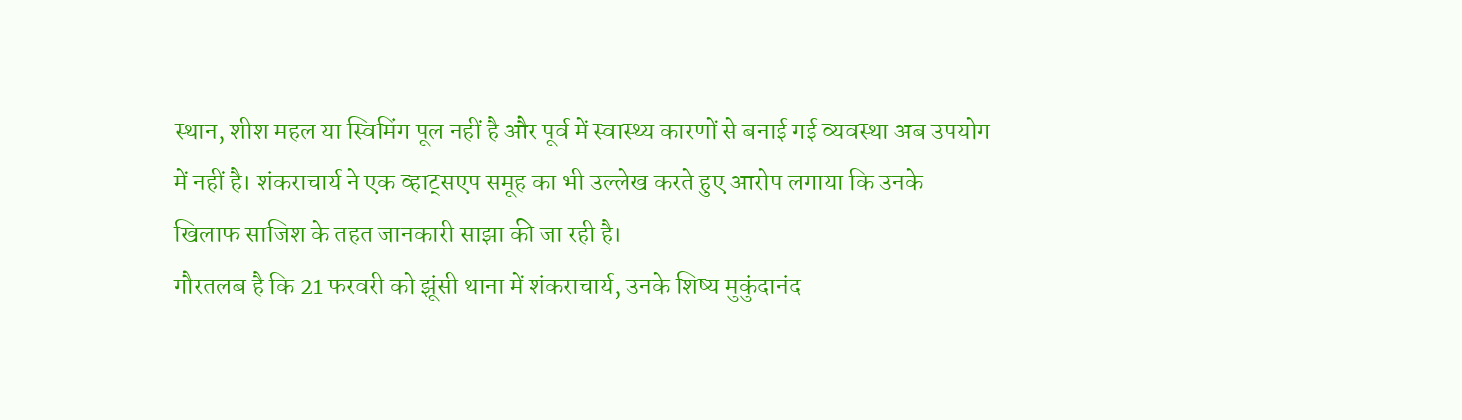स्थान, शीश महल या स्विमिंग पूल नहीं है और पूर्व में स्वास्थ्य कारणों से बनाई गई व्यवस्था अब उपयोग में नहीं है। शंकराचार्य ने एक व्हाट्सएप समूह का भी उल्लेख करते हुए आरोप लगाया कि उनके खिलाफ साजिश के तहत जानकारी साझा की जा रही है।
गौरतलब है कि 21 फरवरी को झूंसी थाना में शंकराचार्य, उनके शिष्य मुकुंदानंद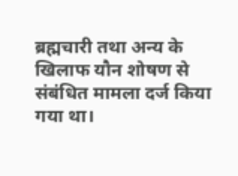ब्रह्मचारी तथा अन्य के खिलाफ यौन शोषण से संबंधित मामला दर्ज किया गया था।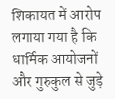शिकायत में आरोप लगाया गया है कि धार्मिक आयोजनों और गुरुकुल से जुड़े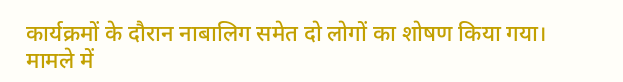कार्यक्रमों के दौरान नाबालिग समेत दो लोगों का शोषण किया गया।
मामले में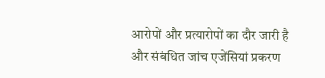आरोपों और प्रत्यारोपों का दौर जारी है और संबंधित जांच एजेंसियां प्रकरण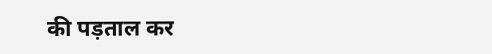की पड़ताल कर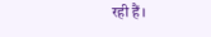रही हैं।